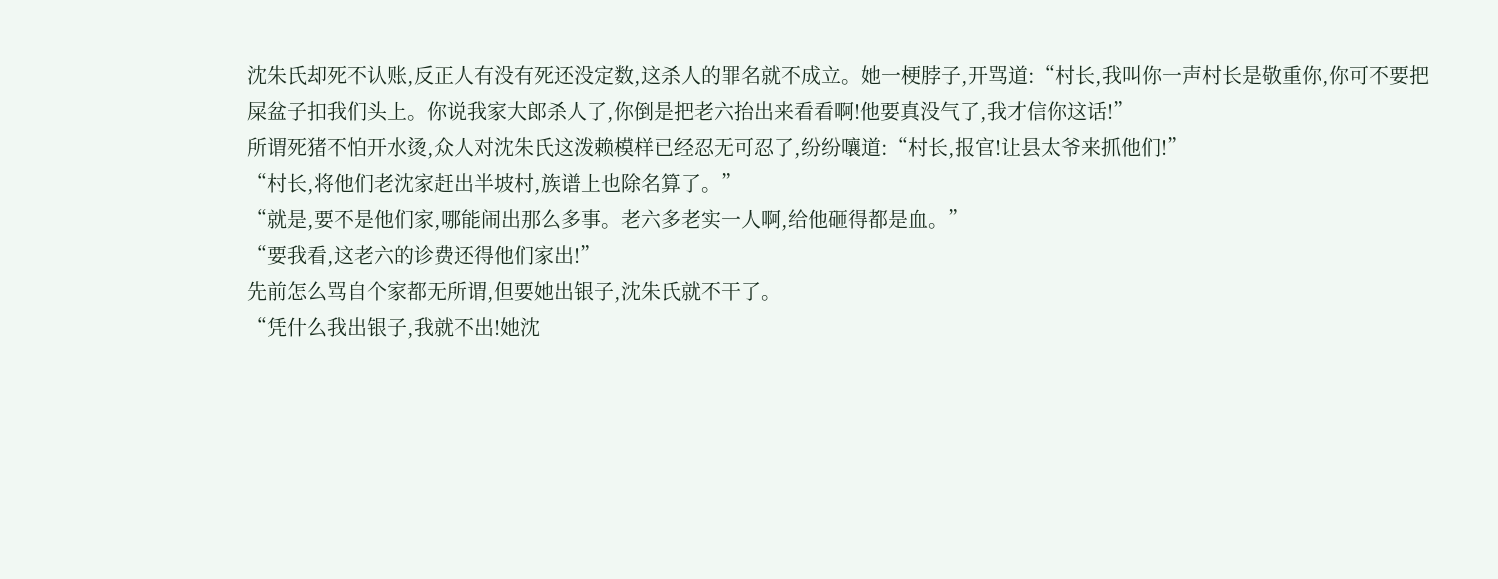沈朱氏却死不认账,反正人有没有死还没定数,这杀人的罪名就不成立。她一梗脖子,开骂道:“村长,我叫你一声村长是敬重你,你可不要把屎盆子扣我们头上。你说我家大郎杀人了,你倒是把老六抬出来看看啊!他要真没气了,我才信你这话!”
所谓死猪不怕开水烫,众人对沈朱氏这泼赖模样已经忍无可忍了,纷纷嚷道:“村长,报官!让县太爷来抓他们!”
“村长,将他们老沈家赶出半坡村,族谱上也除名算了。”
“就是,要不是他们家,哪能闹出那么多事。老六多老实一人啊,给他砸得都是血。”
“要我看,这老六的诊费还得他们家出!”
先前怎么骂自个家都无所谓,但要她出银子,沈朱氏就不干了。
“凭什么我出银子,我就不出!她沈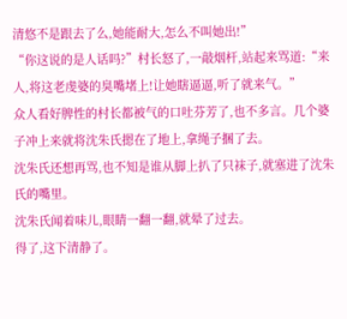清悠不是跟去了么,她能耐大,怎么不叫她出!”
“你这说的是人话吗?”村长怒了,一敲烟杆,站起来骂道:“来人,将这老虔婆的臭嘴堵上!让她瞎逼逼,听了就来气。”
众人看好脾性的村长都被气的口吐芬芳了,也不多言。几个婆子冲上来就将沈朱氏摁在了地上,拿绳子捆了去。
沈朱氏还想再骂,也不知是谁从脚上扒了只袜子,就塞进了沈朱氏的嘴里。
沈朱氏闻着味儿,眼睛一翻一翻,就晕了过去。
得了,这下清静了。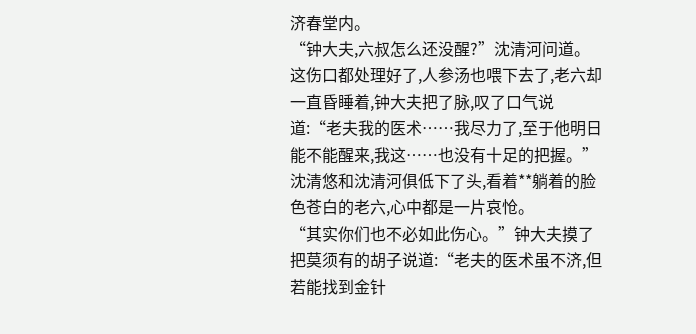济春堂内。
“钟大夫,六叔怎么还没醒?”沈清河问道。
这伤口都处理好了,人参汤也喂下去了,老六却一直昏睡着,钟大夫把了脉,叹了口气说道:“老夫我的医术……我尽力了,至于他明日能不能醒来,我这……也没有十足的把握。”
沈清悠和沈清河俱低下了头,看着**躺着的脸色苍白的老六,心中都是一片哀怆。
“其实你们也不必如此伤心。”钟大夫摸了把莫须有的胡子说道:“老夫的医术虽不济,但若能找到金针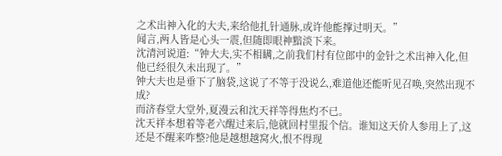之术出神入化的大夫,来给他扎针通脉,或许他能撑过明天。”
闻言,两人皆是心头一震,但随即眼神黯淡下来。
沈清河说道:“钟大夫,实不相瞒,之前我们村有位郎中的金针之术出神入化,但他已经很久未出现了。”
钟大夫也是垂下了脑袋,这说了不等于没说么,难道他还能听见召唤,突然出现不成?
而济春堂大堂外,夏漫云和沈天祥等得焦灼不已。
沈天祥本想着等老六醒过来后,他就回村里报个信。谁知这天价人参用上了,这还是不醒来咋整?他是越想越窝火,恨不得现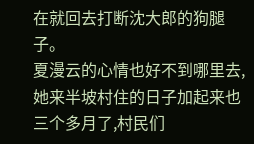在就回去打断沈大郎的狗腿子。
夏漫云的心情也好不到哪里去,她来半坡村住的日子加起来也三个多月了,村民们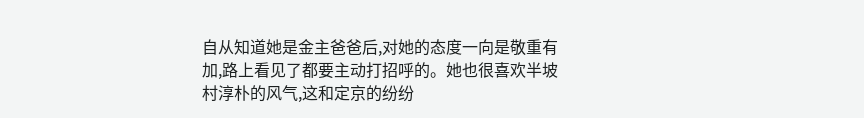自从知道她是金主爸爸后,对她的态度一向是敬重有加,路上看见了都要主动打招呼的。她也很喜欢半坡村淳朴的风气,这和定京的纷纷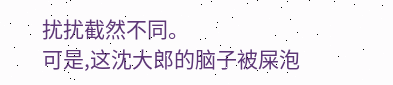扰扰截然不同。
可是,这沈大郎的脑子被屎泡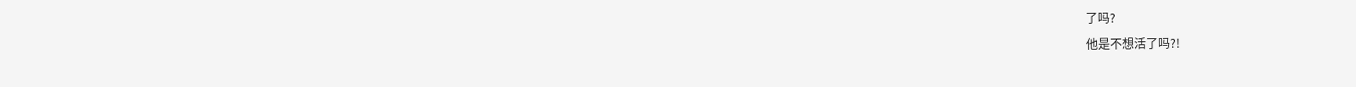了吗?
他是不想活了吗?!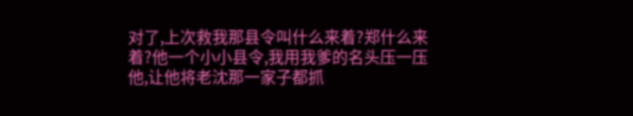对了,上次救我那县令叫什么来着?郑什么来着?他一个小小县令,我用我爹的名头压一压他,让他将老沈那一家子都抓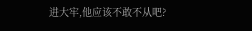进大牢,他应该不敢不从吧?